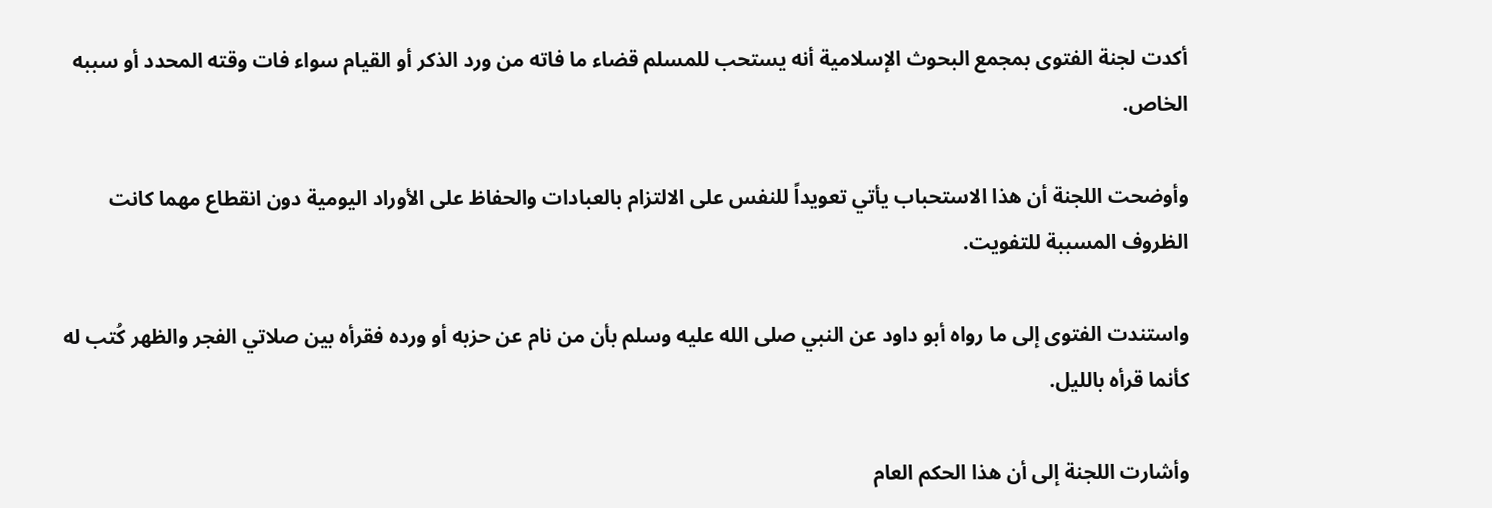أكدت لجنة الفتوى بمجمع البحوث الإسلامية أنه يستحب للمسلم قضاء ما فاته من ورد الذكر أو القيام سواء فات وقته المحدد أو سببه الخاص.

وأوضحت اللجنة أن هذا الاستحباب يأتي تعويداً للنفس على الالتزام بالعبادات والحفاظ على الأوراد اليومية دون انقطاع مهما كانت الظروف المسببة للتفويت.

واستندت الفتوى إلى ما رواه أبو داود عن النبي صلى الله عليه وسلم بأن من نام عن حزبه أو ورده فقرأه بين صلاتي الفجر والظهر كُتب له كأنما قرأه بالليل.

وأشارت اللجنة إلى أن هذا الحكم العام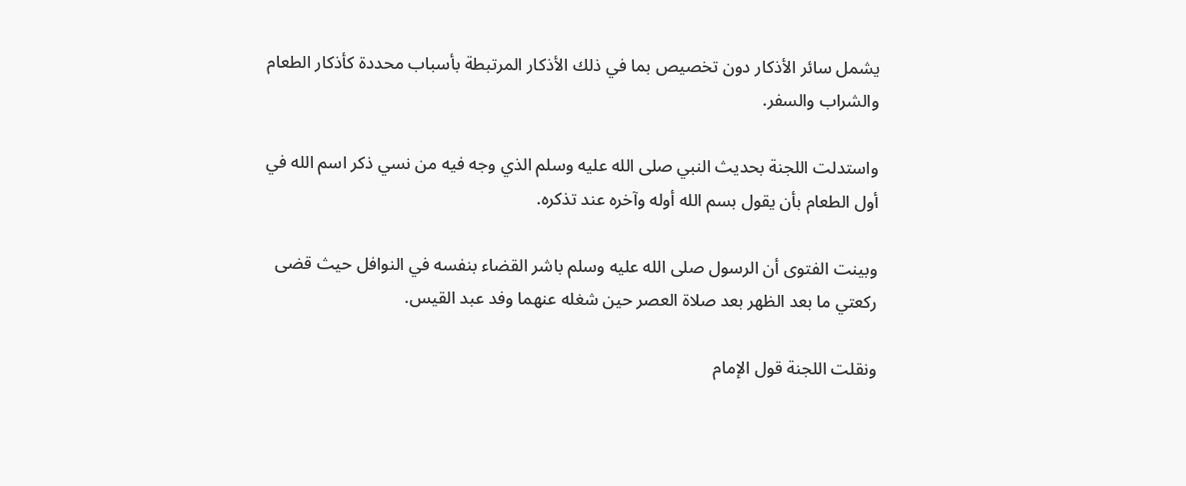يشمل سائر الأذكار دون تخصيص بما في ذلك الأذكار المرتبطة بأسباب محددة كأذكار الطعام والشراب والسفر.

واستدلت اللجنة بحديث النبي صلى الله عليه وسلم الذي وجه فيه من نسي ذكر اسم الله في أول الطعام بأن يقول بسم الله أوله وآخره عند تذكره.

وبينت الفتوى أن الرسول صلى الله عليه وسلم باشر القضاء بنفسه في النوافل حيث قضى ركعتي ما بعد الظهر بعد صلاة العصر حين شغله عنهما وفد عبد القيس.

ونقلت اللجنة قول الإمام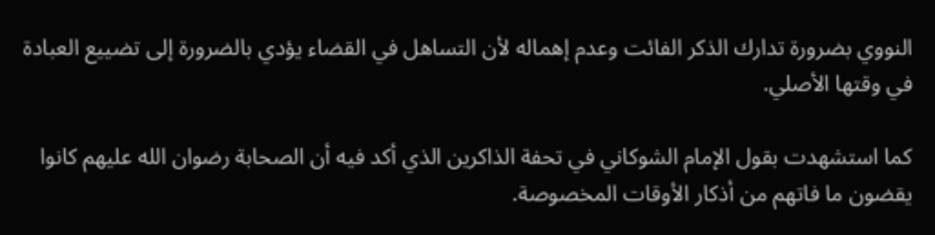النووي بضرورة تدارك الذكر الفائت وعدم إهماله لأن التساهل في القضاء يؤدي بالضرورة إلى تضييع العبادة في وقتها الأصلي.

كما استشهدت بقول الإمام الشوكاني في تحفة الذاكرين الذي أكد فيه أن الصحابة رضوان الله عليهم كانوا يقضون ما فاتهم من أذكار الأوقات المخصوصة.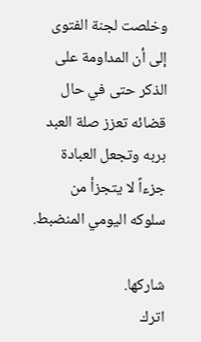وخلصت لجنة الفتوى إلى أن المداومة على الذكر حتى في حال قضائه تعزز صلة العبد بربه وتجعل العبادة جزءاً لا يتجزأ من سلوكه اليومي المنضبط.

شاركها.
اترك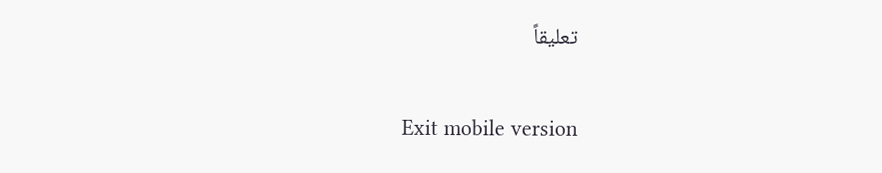تعليقاً

Exit mobile version